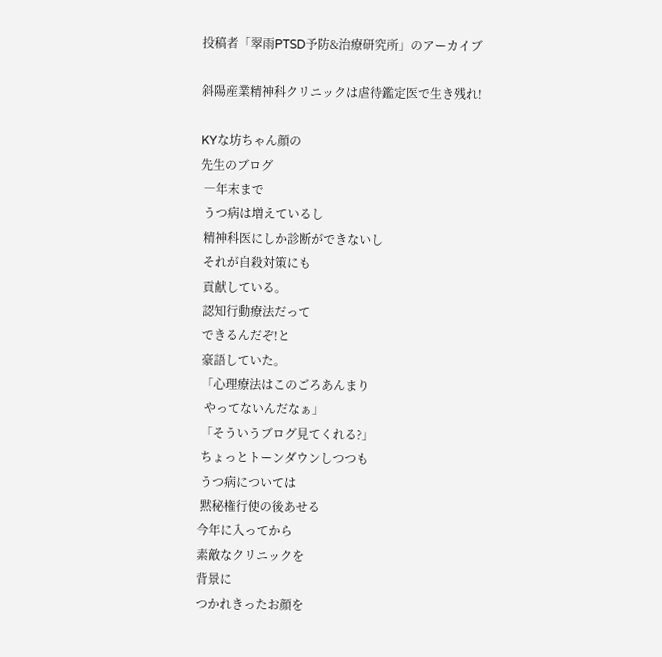投稿者「翠雨PTSD予防&治療研究所」のアーカイブ

斜陽産業精神科クリニックは虐待鑑定医で生き残れ!

KYな坊ちゃん顔の
先生のブログ
 ―年末まで
 うつ病は増えているし
 精神科医にしか診断ができないし
 それが自殺対策にも
 貢献している。
 認知行動療法だって
 できるんだぞ!と
 豪語していた。
 「心理療法はこのごろあんまり
  やってないんだなぁ」
 「そういうブログ見てくれる?」
 ちょっとトーンダウンしつつも
 うつ病については
 黙秘権行使の後あせる
今年に入ってから
素敵なクリニックを
背景に
つかれきったお顔を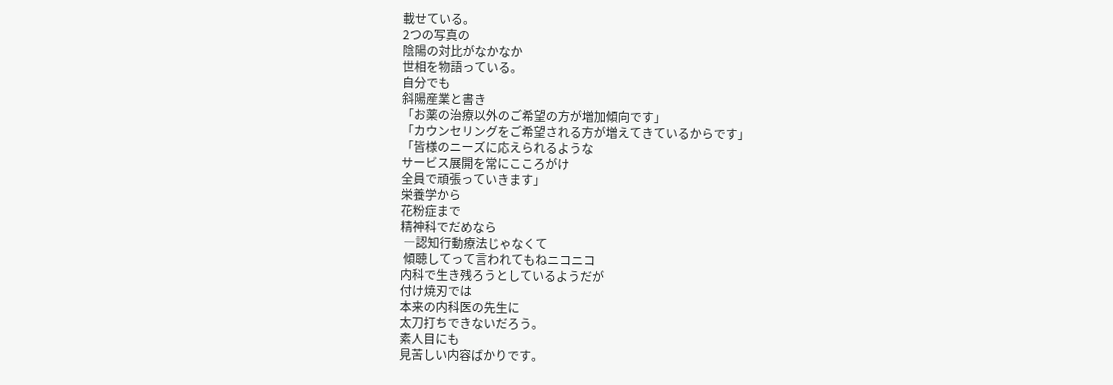載せている。
2つの写真の
陰陽の対比がなかなか
世相を物語っている。
自分でも
斜陽産業と書き
「お薬の治療以外のご希望の方が増加傾向です」
「カウンセリングをご希望される方が増えてきているからです」
「皆様のニーズに応えられるような
サービス展開を常にこころがけ
全員で頑張っていきます」
栄養学から
花粉症まで
精神科でだめなら
 ―認知行動療法じゃなくて
 傾聴してって言われてもねニコニコ
内科で生き残ろうとしているようだが
付け焼刃では
本来の内科医の先生に
太刀打ちできないだろう。
素人目にも
見苦しい内容ばかりです。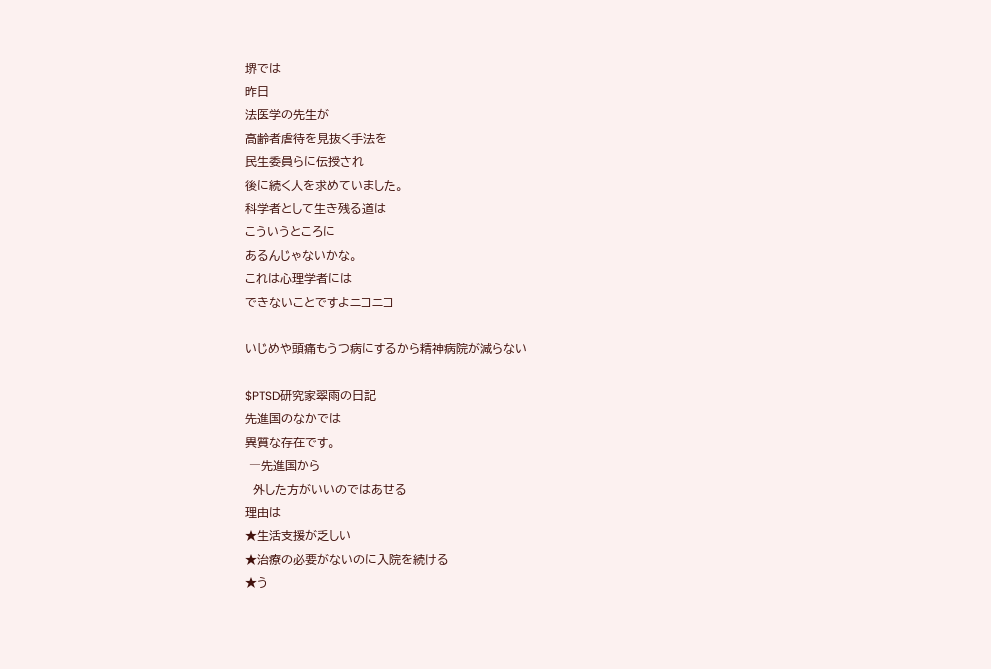堺では
昨日
法医学の先生が
高齢者虐待を見抜く手法を
民生委員らに伝授され
後に続く人を求めていました。
科学者として生き残る道は
こういうところに
あるんじゃないかな。
これは心理学者には
できないことですよニコニコ

いじめや頭痛もうつ病にするから精神病院が減らない

$PTSD研究家翠雨の日記
先進国のなかでは
異質な存在です。
 ―先進国から
  外した方がいいのではあせる
理由は
★生活支援が乏しい
★治療の必要がないのに入院を続ける
★う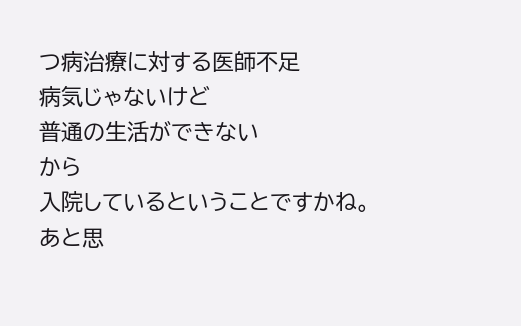つ病治療に対する医師不足
病気じゃないけど
普通の生活ができない
から
入院しているということですかね。
あと思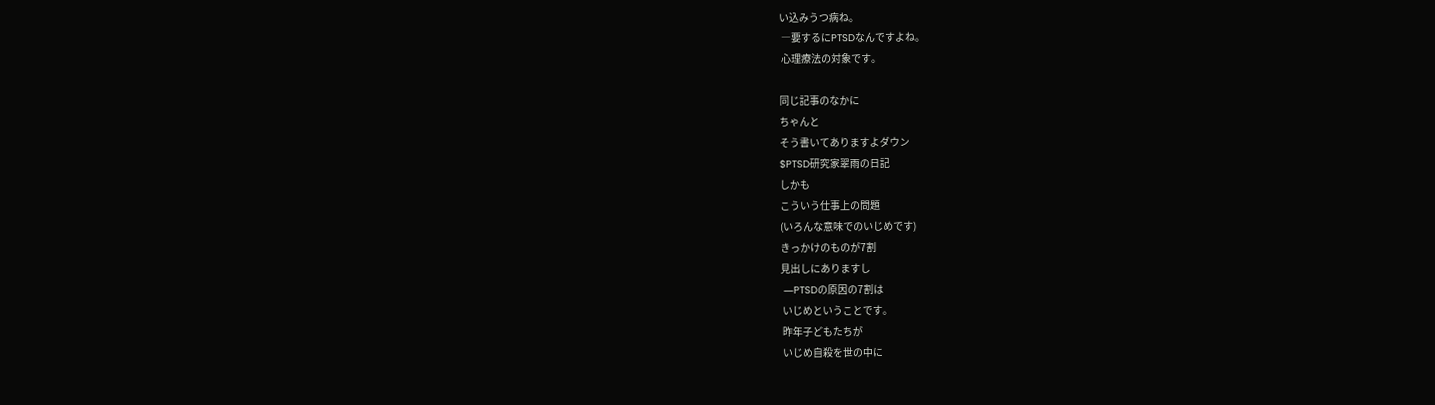い込みうつ病ね。
 ―要するにPTSDなんですよね。
 心理療法の対象です。

同じ記事のなかに
ちゃんと
そう書いてありますよダウン
$PTSD研究家翠雨の日記
しかも
こういう仕事上の問題
(いろんな意味でのいじめです)
きっかけのものが7割
見出しにありますし
 ―PTSDの原因の7割は
 いじめということです。
 昨年子どもたちが
 いじめ自殺を世の中に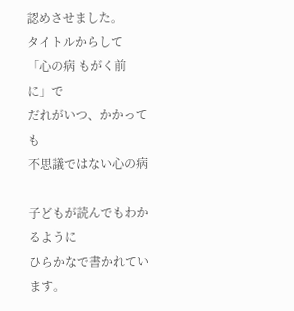認めさせました。
タイトルからして
「心の病 もがく前に」で
だれがいつ、かかっても
不思議ではない心の病

子どもが読んでもわかるように
ひらかなで書かれています。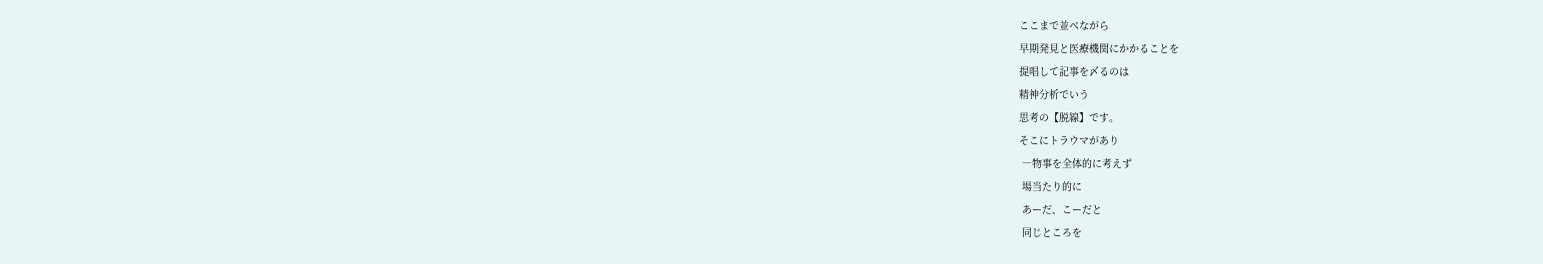ここまで並べながら
早期発見と医療機関にかかることを
提唱して記事を〆るのは
精神分析でいう
思考の【脱線】です。
そこにトラウマがあり
 ―物事を全体的に考えず
 場当たり的に
 あーだ、こーだと
 同じところを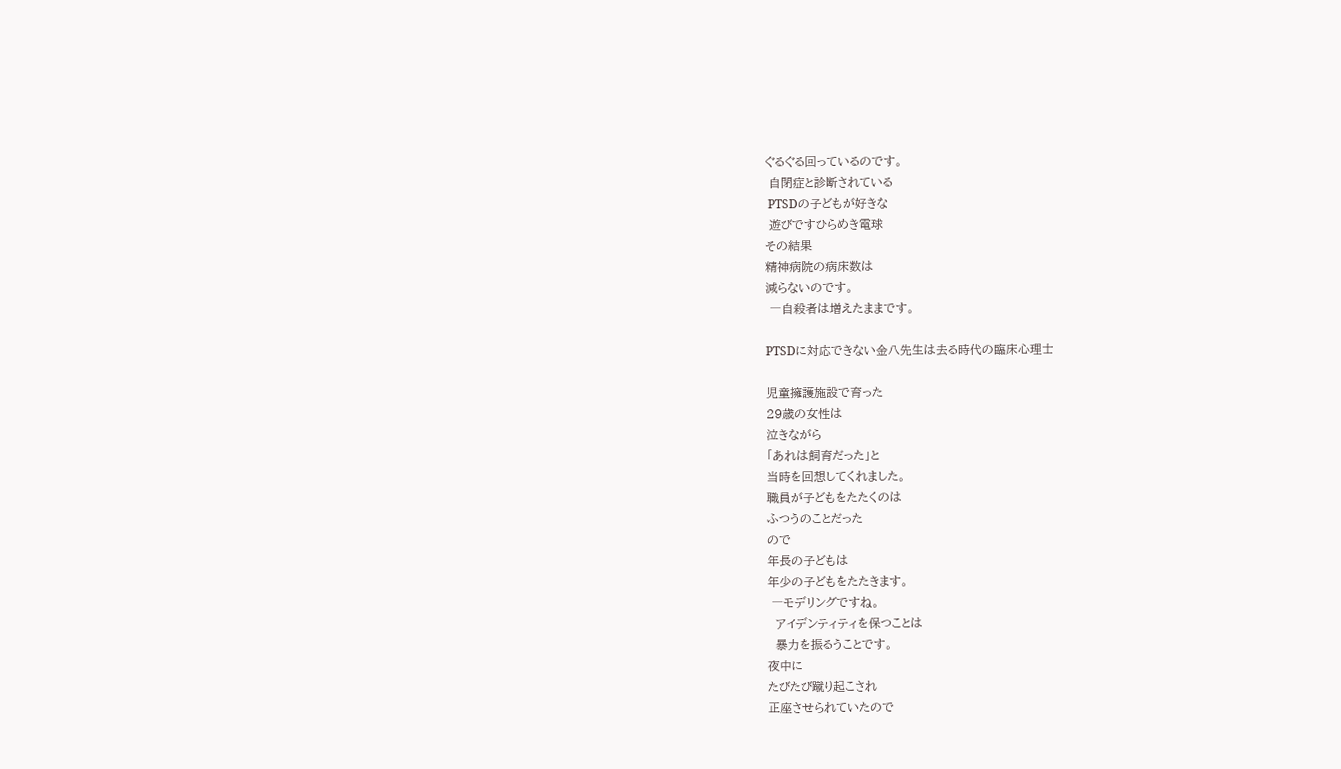ぐるぐる回っているのです。
 自閉症と診断されている
 PTSDの子どもが好きな
 遊びですひらめき電球
その結果
精神病院の病床数は
減らないのです。
 ―自殺者は増えたままです。

PTSDに対応できない金八先生は去る時代の臨床心理士

児童擁護施設で育った
29歳の女性は
泣きながら
「あれは飼育だった」と
当時を回想してくれました。
職員が子どもをたたくのは
ふつうのことだった
ので
年長の子どもは
年少の子どもをたたきます。
 ―モデリングですね。
  アイデンティティを保つことは
  暴力を振るうことです。
夜中に
たびたび蹴り起こされ
正座させられていたので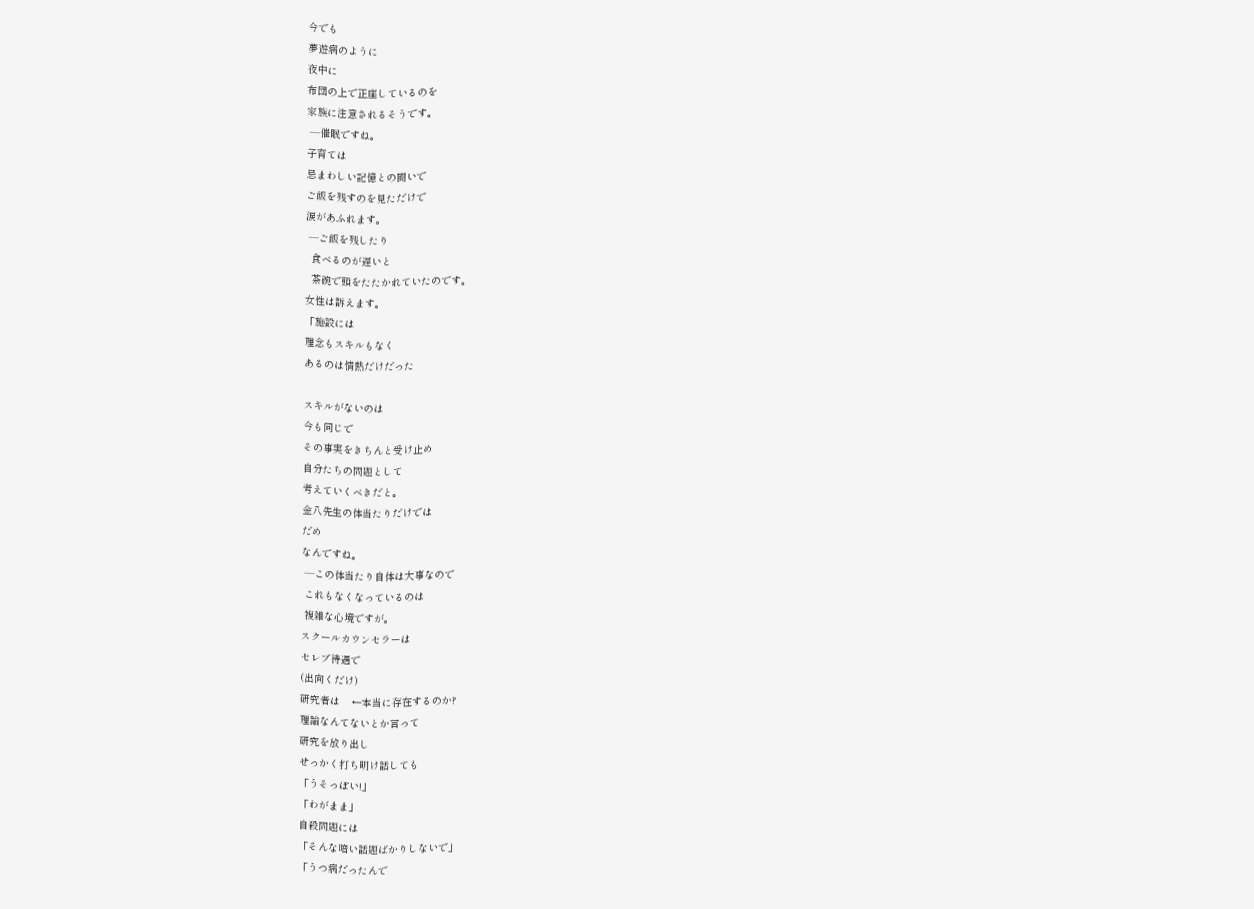今でも
夢遊病のように
夜中に
布団の上で正座しているのを
家族に注意されるそうです。
 ―催眠ですね。
子育ては
忌まわしい記憶との闘いで
ご飯を残すのを見ただけで
涙があふれます。
 ―ご飯を残したり
  食べるのが遅いと
  茶碗で頭をたたかれていたのです。
女性は訴えます。
「施設には
理念もスキルもなく
あるのは情熱だけだった

スキルがないのは
今も同じで
その事実をきちんと受け止め
自分たちの問題として
考えていくべきだと。
金八先生の体当たりだけでは
だめ
なんですね。
 ―この体当たり自体は大事なので
 これもなくなっているのは
 複雑な心境ですが。
スクールカウンセラーは
セレブ待遇で
(出向くだけ)
研究者は    ←本当に存在するのか?
理論なんてないとか言って
研究を放り出し
せっかく打ち明け話しても
「うそっぽい!」
「わがまま」
自殺問題には
「そんな暗い話題ばかりしないで」
「うつ病だったんで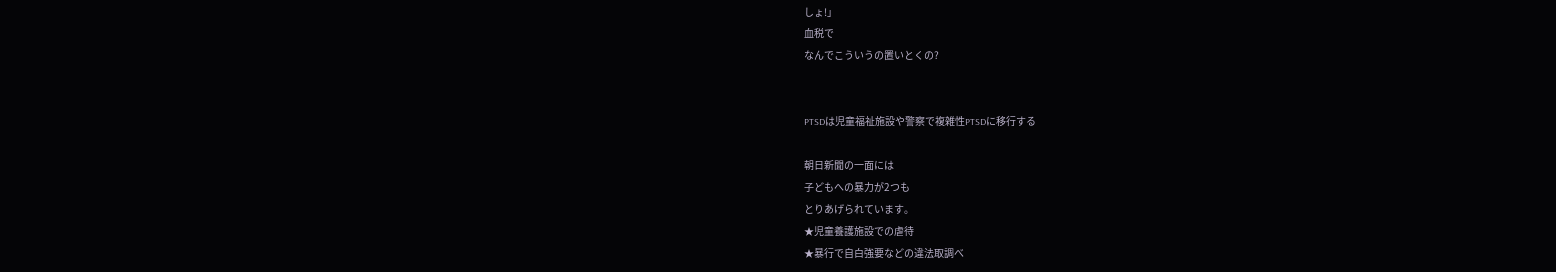しょ!」
血税で
なんでこういうの置いとくの?


PTSDは児童福祉施設や警察で複雑性PTSDに移行する

朝日新聞の一面には
子どもへの暴力が2つも
とりあげられています。
★児童養護施設での虐待
★暴行で自白強要などの違法取調べ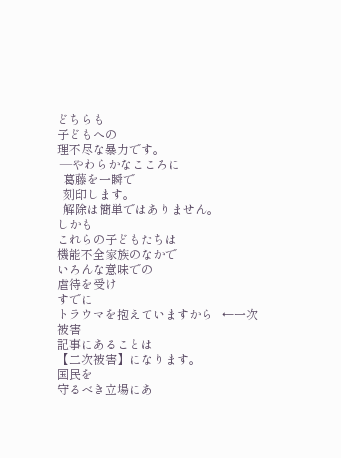どちらも
子どもへの
理不尽な暴力です。
 ―やわらかなこころに
  葛藤を一瞬で
  刻印します。
  解除は簡単ではありません。
しかも
これらの子どもたちは
機能不全家族のなかで
いろんな意味での
虐待を受け
すでに
トラウマを抱えていますから   ←一次被害
記事にあることは
【二次被害】になります。
国民を
守るべき立場にあ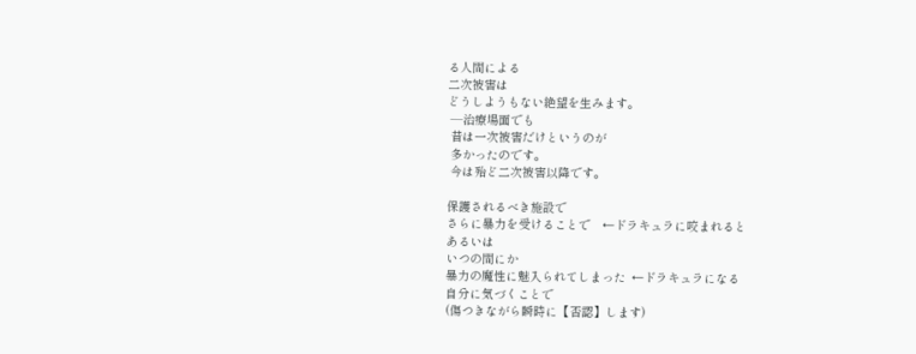る人間による
二次被害は
どうしようもない絶望を生みます。
 ―治療場面でも
 昔は一次被害だけというのが
 多かったのです。
 今は殆ど二次被害以降です。

保護されるべき施設で
さらに暴力を受けることで    ←ドラキュラに咬まれると
あるいは
いつの間にか
暴力の魔性に魅入られてしまった  ←ドラキュラになる
自分に気づくことで
(傷つきながら瞬時に【否認】します)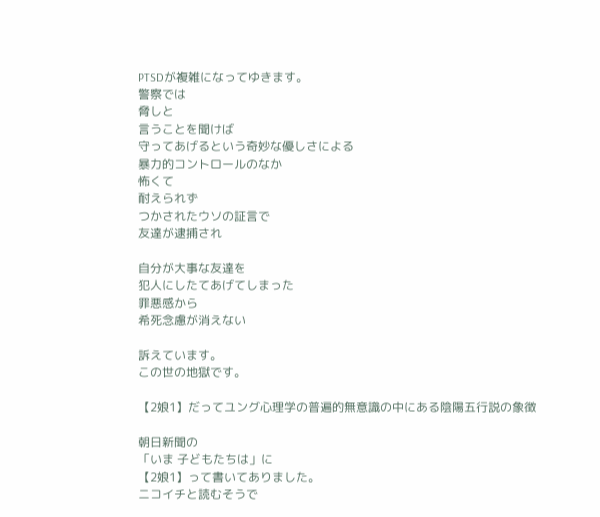PTSDが複雑になってゆきます。
警察では
脅しと
言うことを聞けば
守ってあげるという奇妙な優しさによる
暴力的コントロールのなか
怖くて
耐えられず
つかされたウソの証言で
友達が逮捕され

自分が大事な友達を
犯人にしたてあげてしまった
罪悪感から
希死念慮が消えない

訴えています。
この世の地獄です。

【2娘1】だってユング心理学の普遍的無意識の中にある陰陽五行説の象徴

朝日新聞の
「いま 子どもたちは」に
【2娘1】って書いてありました。
ニコイチと読むそうで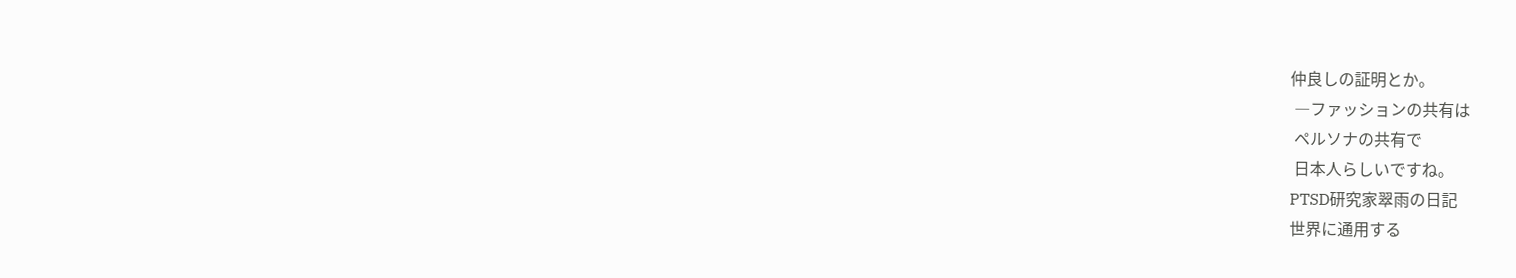仲良しの証明とか。
 ―ファッションの共有は
 ペルソナの共有で
 日本人らしいですね。
PTSD研究家翠雨の日記
世界に通用する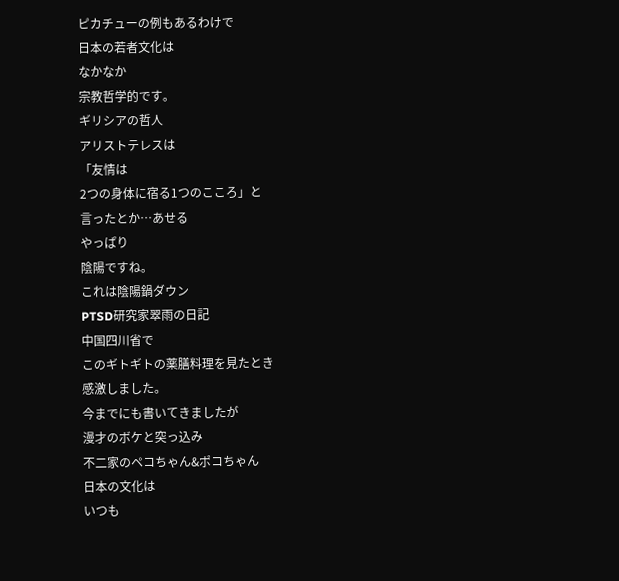ピカチューの例もあるわけで
日本の若者文化は
なかなか
宗教哲学的です。
ギリシアの哲人
アリストテレスは
「友情は
2つの身体に宿る1つのこころ」と
言ったとか…あせる
やっぱり
陰陽ですね。
これは陰陽鍋ダウン
PTSD研究家翠雨の日記
中国四川省で
このギトギトの薬膳料理を見たとき
感激しました。
今までにも書いてきましたが
漫才のボケと突っ込み
不二家のペコちゃん&ポコちゃん
日本の文化は
いつも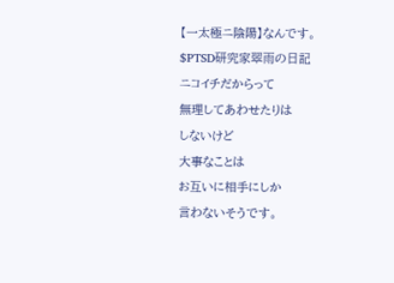【一太極ニ陰陽】なんです。
$PTSD研究家翠雨の日記
ニコイチだからって
無理してあわせたりは
しないけど
大事なことは
お互いに相手にしか
言わないそうです。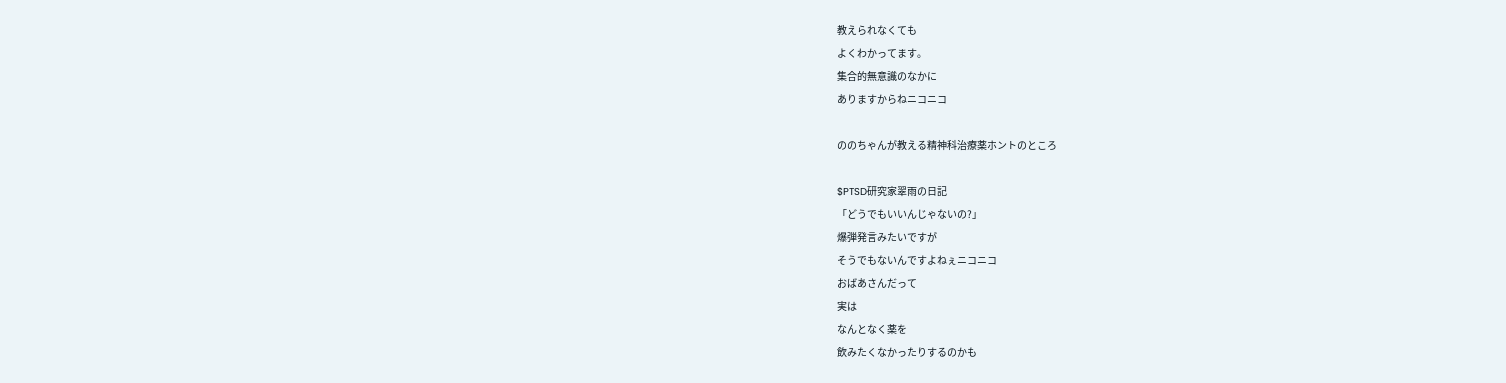教えられなくても
よくわかってます。
集合的無意識のなかに
ありますからねニコニコ

ののちゃんが教える精神科治療薬ホントのところ

$PTSD研究家翠雨の日記
「どうでもいいんじゃないの?」
爆弾発言みたいですが
そうでもないんですよねぇニコニコ
おばあさんだって
実は
なんとなく薬を
飲みたくなかったりするのかも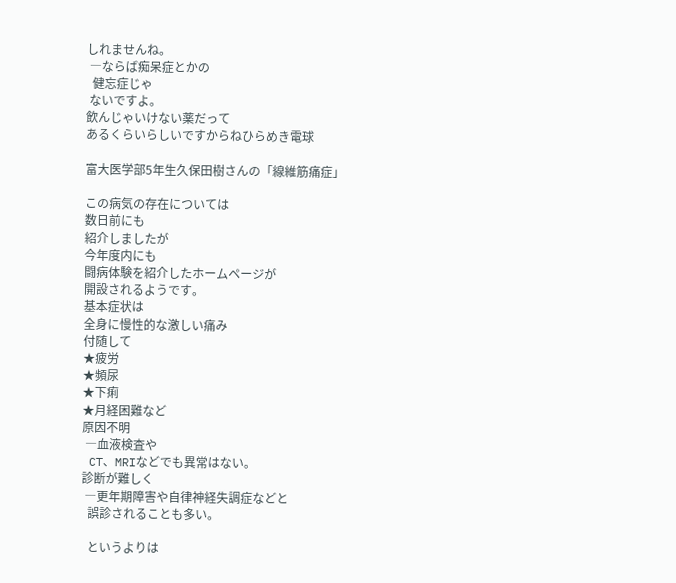しれませんね。
 ―ならば痴呆症とかの
  健忘症じゃ
 ないですよ。
飲んじゃいけない薬だって
あるくらいらしいですからねひらめき電球

富大医学部5年生久保田樹さんの「線維筋痛症」

この病気の存在については
数日前にも
紹介しましたが
今年度内にも
闘病体験を紹介したホームページが
開設されるようです。
基本症状は
全身に慢性的な激しい痛み
付随して
★疲労
★頻尿
★下痢
★月経困難など
原因不明
 ―血液検査や
 CT、MRIなどでも異常はない。
診断が難しく
 ―更年期障害や自律神経失調症などと
  誤診されることも多い。

  というよりは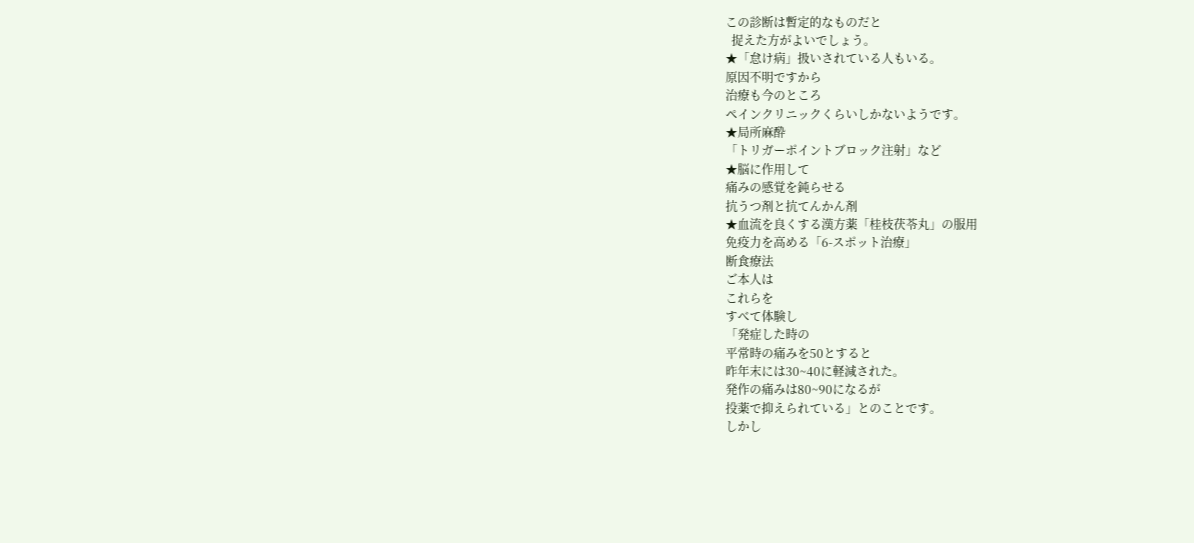この診断は暫定的なものだと
  捉えた方がよいでしょう。
★「怠け病」扱いされている人もいる。
原因不明ですから
治療も今のところ
ペインクリニックくらいしかないようです。
★局所麻酔
「トリガーポイントブロック注射」など
★脳に作用して
痛みの感覚を鈍らせる
抗うつ剤と抗てんかん剤
★血流を良くする漢方薬「桂枝茯苓丸」の服用
免疫力を高める「6-スポット治療」
断食療法
ご本人は
これらを
すべて体験し
「発症した時の
平常時の痛みを50とすると
昨年末には30~40に軽減された。
発作の痛みは80~90になるが
投薬で抑えられている」とのことです。
しかし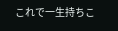これで一生持ちこ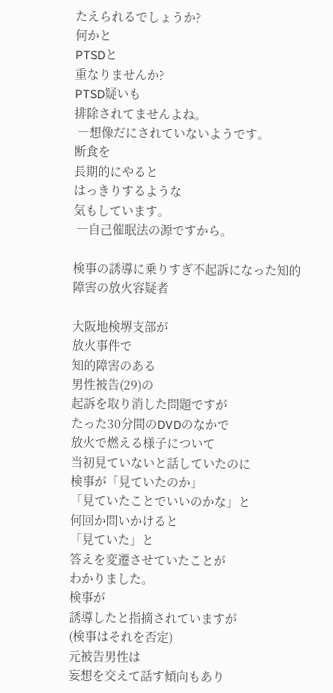たえられるでしょうか?
何かと
PTSDと
重なりませんか?
PTSD疑いも
排除されてませんよね。
 ―想像だにされていないようです。
断食を
長期的にやると
はっきりするような
気もしています。
 ―自己催眠法の源ですから。

検事の誘導に乗りすぎ不起訴になった知的障害の放火容疑者

大阪地検堺支部が
放火事件で
知的障害のある
男性被告(29)の
起訴を取り消した問題ですが
たった30分間のDVDのなかで
放火で燃える様子について
当初見ていないと話していたのに
検事が「見ていたのか」
「見ていたことでいいのかな」と
何回か問いかけると
「見ていた」と
答えを変遷させていたことが
わかりました。
検事が
誘導したと指摘されていますが
(検事はそれを否定)
元被告男性は
妄想を交えて話す傾向もあり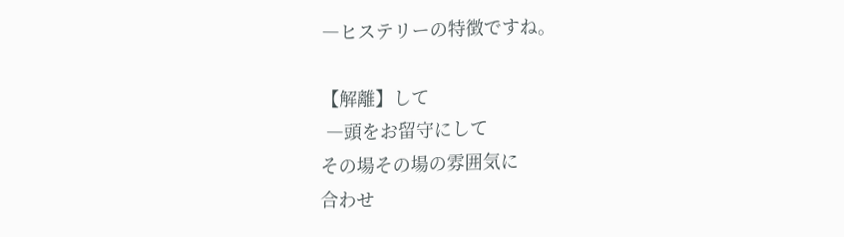―ヒステリーの特徴ですね。

【解離】して
 ―頭をお留守にして
その場その場の雰囲気に
合わせ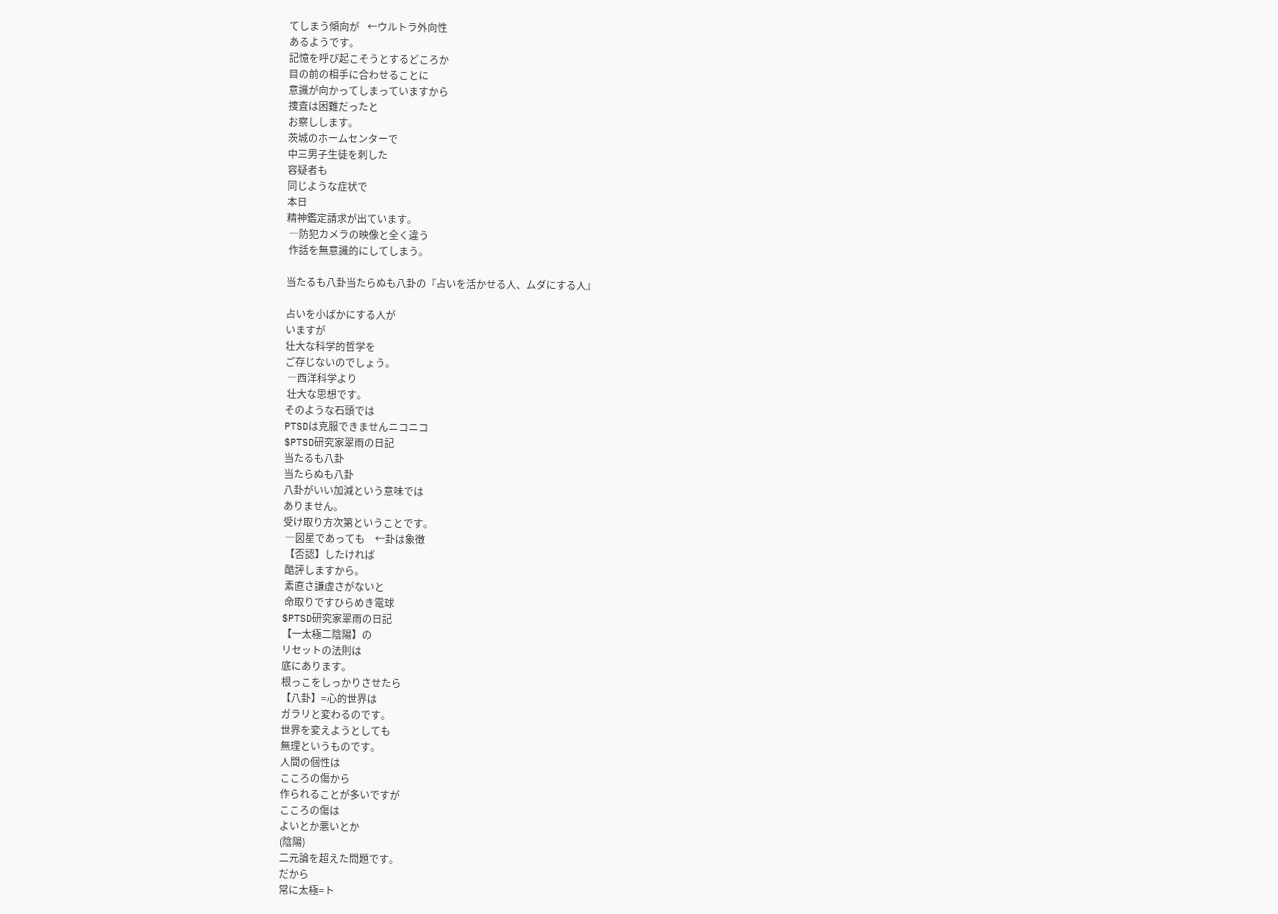てしまう傾向が    ←ウルトラ外向性
あるようです。
記憶を呼び起こそうとするどころか
目の前の相手に合わせることに
意識が向かってしまっていますから
捜査は困難だったと
お察しします。
茨城のホームセンターで
中三男子生徒を刺した
容疑者も
同じような症状で
本日
精神鑑定請求が出ています。
 ―防犯カメラの映像と全く違う
 作話を無意識的にしてしまう。

当たるも八卦当たらぬも八卦の『占いを活かせる人、ムダにする人』

占いを小ばかにする人が
いますが
壮大な科学的哲学を
ご存じないのでしょう。
 ―西洋科学より
 壮大な思想です。
そのような石頭では
PTSDは克服できませんニコニコ
$PTSD研究家翠雨の日記
当たるも八卦
当たらぬも八卦
八卦がいい加減という意味では
ありません。
受け取り方次第ということです。
 ―図星であっても     ←卦は象徴
 【否認】したければ
 酷評しますから。
 素直さ謙虚さがないと
 命取りですひらめき電球
$PTSD研究家翠雨の日記
【一太極二陰陽】の
リセットの法則は
底にあります。
根っこをしっかりさせたら
【八卦】=心的世界は
ガラリと変わるのです。
世界を変えようとしても
無理というものです。
人間の個性は
こころの傷から
作られることが多いですが
こころの傷は
よいとか悪いとか
(陰陽)
二元論を超えた問題です。
だから
常に太極=ト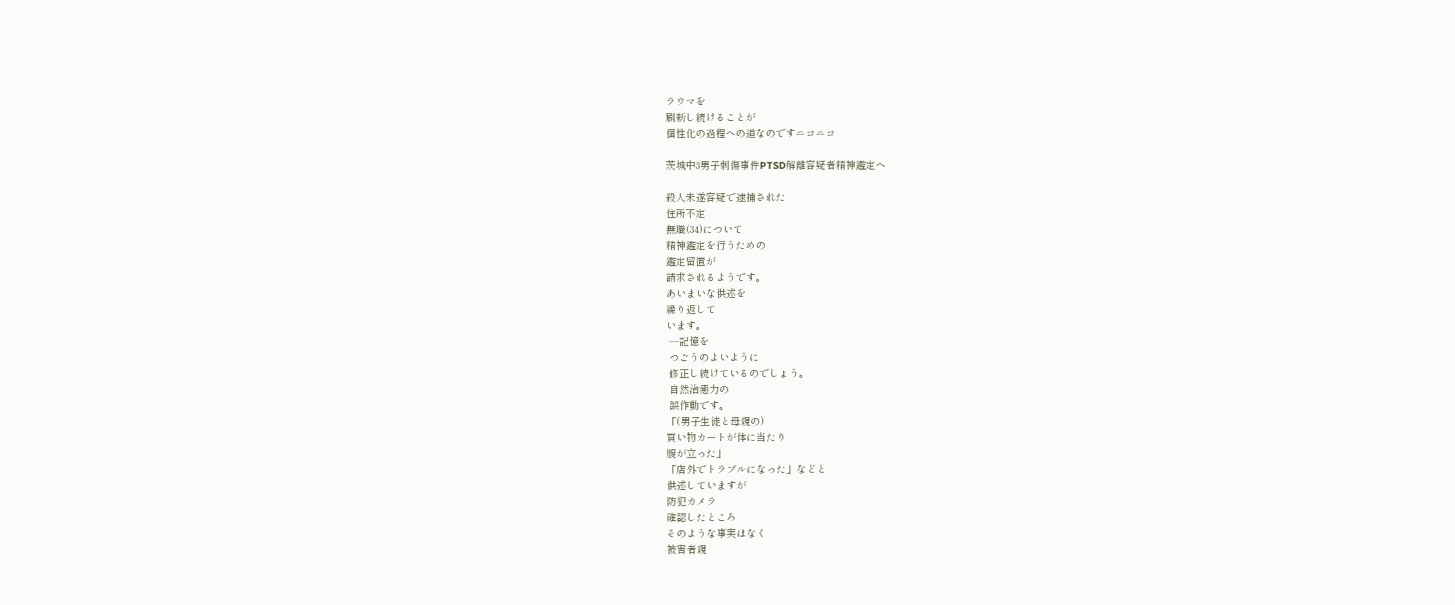ラウマを
刷新し続けることが
個性化の過程への道なのですニコニコ

茨城中3男子刺傷事件PTSD解離容疑者精神鑑定へ

殺人未遂容疑で逮捕された
住所不定
無職(34)について
精神鑑定を行うための
鑑定留置が
請求されるようです。
あいまいな供述を
繰り返して
います。
 ―記憶を
 つごうのよいように
 修正し続けているのでしょう。
 自然治癒力の
 誤作動です。
「(男子生徒と母親の)
買い物カートが体に当たり
腹が立った」
「店外でトラブルになった」などと
供述していますが
防犯カメラ
確認したところ
そのような事実はなく
被害者親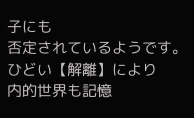子にも
否定されているようです。
ひどい【解離】により
内的世界も記憶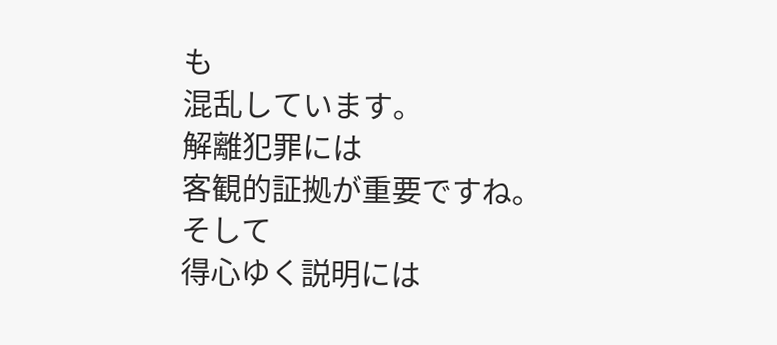も
混乱しています。
解離犯罪には
客観的証拠が重要ですね。
そして
得心ゆく説明には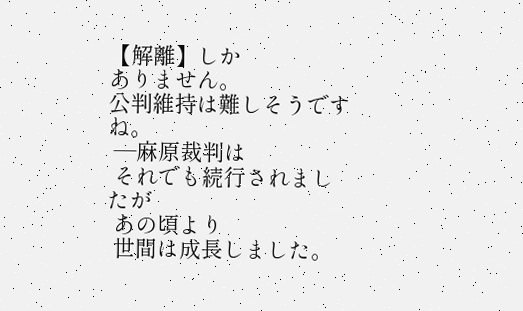【解離】しか
ありません。
公判維持は難しそうですね。
 ―麻原裁判は
 それでも続行されましたが
 あの頃より
 世間は成長しました。